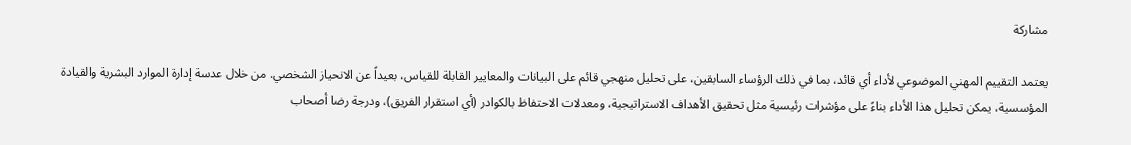مشاركة

يعتمد التقييم المهني الموضوعي لأداء أي قائد، بما في ذلك الرؤساء السابقين، على تحليل منهجي قائم على البيانات والمعايير القابلة للقياس، بعيداً عن الانحياز الشخصي. من خلال عدسة إدارة الموارد البشرية والقيادة المؤسسية، يمكن تحليل هذا الأداء بناءً على مؤشرات رئيسية مثل تحقيق الأهداف الاستراتيجية، ومعدلات الاحتفاظ بالكوادر (أي استقرار الفريق)، ودرجة رضا أصحاب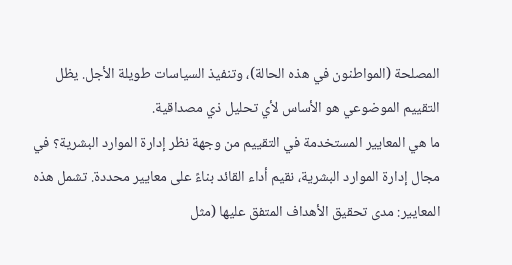المصلحة (المواطنون في هذه الحالة)، وتنفيذ السياسات طويلة الأجل. يظل التقييم الموضوعي هو الأساس لأي تحليل ذي مصداقية.
ما هي المعايير المستخدمة في التقييم من وجهة نظر إدارة الموارد البشرية؟ في مجال إدارة الموارد البشرية، نقيم أداء القائد بناءً على معايير محددة. تشمل هذه المعايير: مدى تحقيق الأهداف المتفق عليها (مثل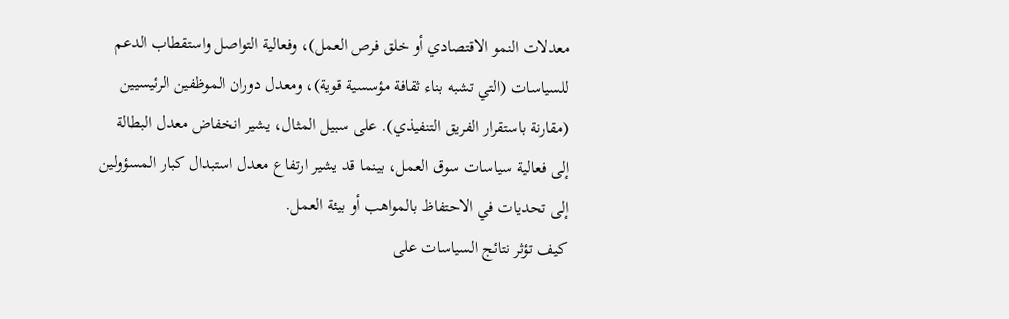معدلات النمو الاقتصادي أو خلق فرص العمل)، وفعالية التواصل واستقطاب الدعم للسياسات (التي تشبه بناء ثقافة مؤسسية قوية)، ومعدل دوران الموظفين الرئيسيين (مقارنة باستقرار الفريق التنفيذي). على سبيل المثال، يشير انخفاض معدل البطالة إلى فعالية سياسات سوق العمل، بينما قد يشير ارتفاع معدل استبدال كبار المسؤولين إلى تحديات في الاحتفاظ بالمواهب أو بيئة العمل.
كيف تؤثر نتائج السياسات على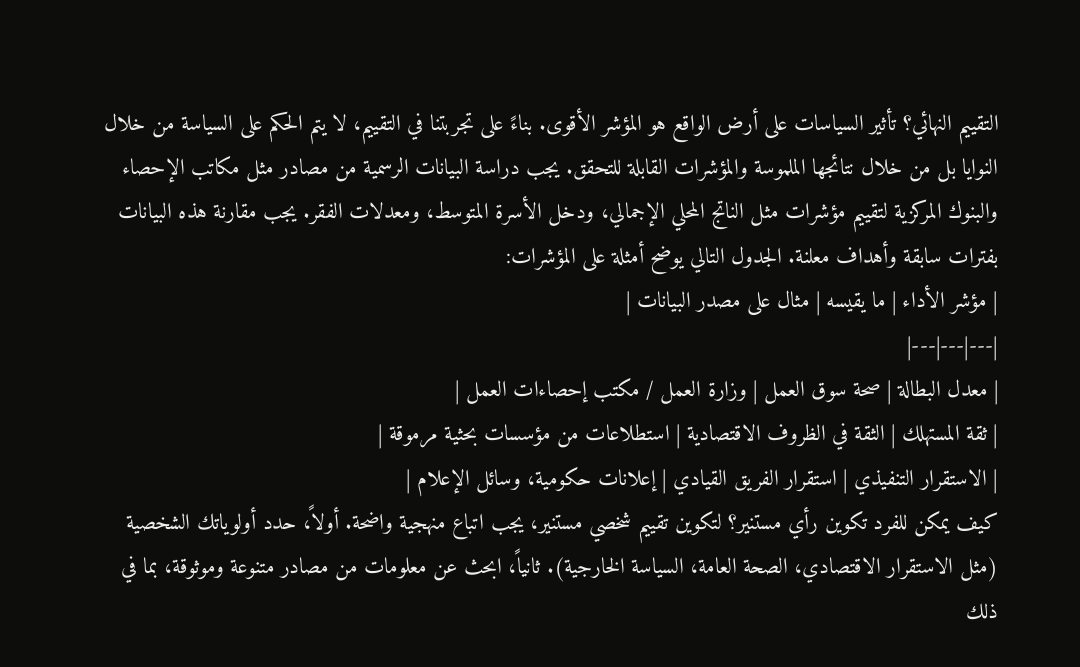التقييم النهائي؟ تأثير السياسات على أرض الواقع هو المؤشر الأقوى. بناءً على تجربتنا في التقييم، لا يتم الحكم على السياسة من خلال النوايا بل من خلال نتائجها الملموسة والمؤشرات القابلة للتحقق. يجب دراسة البيانات الرسمية من مصادر مثل مكاتب الإحصاء والبنوك المركزية لتقييم مؤشرات مثل الناتج المحلي الإجمالي، ودخل الأسرة المتوسط، ومعدلات الفقر. يجب مقارنة هذه البيانات بفترات سابقة وأهداف معلنة. الجدول التالي يوضح أمثلة على المؤشرات:
| مؤشر الأداء | ما يقيسه | مثال على مصدر البيانات |
|---|---|---|
| معدل البطالة | صحة سوق العمل | وزارة العمل / مكتب إحصاءات العمل |
| ثقة المستهلك | الثقة في الظروف الاقتصادية | استطلاعات من مؤسسات بحثية مرموقة |
| الاستقرار التنفيذي | استقرار الفريق القيادي | إعلانات حكومية، وسائل الإعلام |
كيف يمكن للفرد تكوين رأي مستنير؟ لتكوين تقييم شخصي مستنير، يجب اتباع منهجية واضحة. أولاً، حدد أولوياتك الشخصية (مثل الاستقرار الاقتصادي، الصحة العامة، السياسة الخارجية). ثانياً، ابحث عن معلومات من مصادر متنوعة وموثوقة، بما في ذلك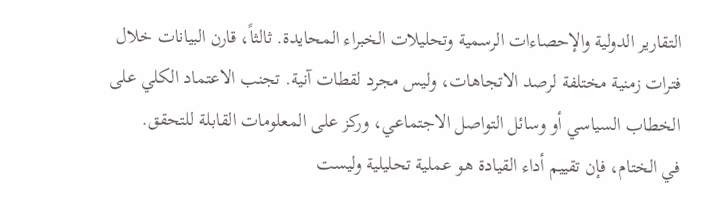التقارير الدولية والإحصاءات الرسمية وتحليلات الخبراء المحايدة. ثالثاً، قارن البيانات خلال فترات زمنية مختلفة لرصد الاتجاهات، وليس مجرد لقطات آنية. تجنب الاعتماد الكلي على الخطاب السياسي أو وسائل التواصل الاجتماعي، وركز على المعلومات القابلة للتحقق.
في الختام، فإن تقييم أداء القيادة هو عملية تحليلية وليست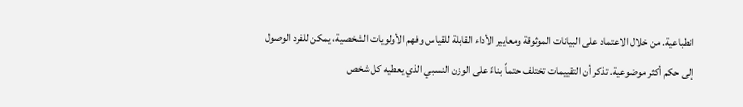انطباعية. من خلال الاعتماد على البيانات الموثوقة ومعايير الأداء القابلة للقياس وفهم الأولويات الشخصية، يمكن للفرد الوصول إلى حكم أكثر موضوعية. تذكر أن التقييمات تختلف حتماً بناءً على الوزن النسبي الذي يعطيه كل شخص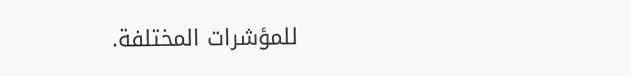للمؤشرات المختلفة.